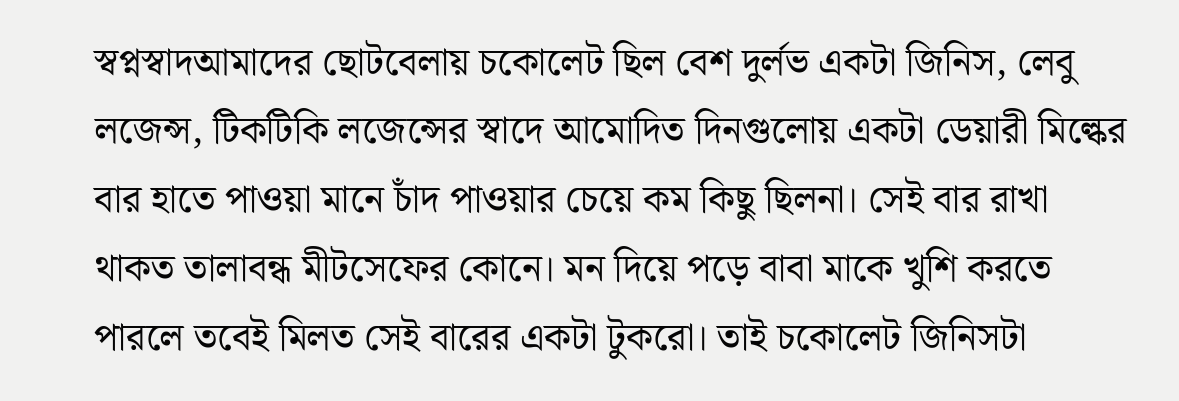স্বপ্নস্বাদআমাদের ছোটবেলায় চকোলেট ছিল বেশ দুর্লভ একটা জিনিস, লেবু লজেন্স, টিকটিকি লজেন্সের স্বাদে আমোদিত দিনগুলোয় একটা ডেয়ারী মিল্কের বার হাতে পাওয়া মানে চাঁদ পাওয়ার চেয়ে কম কিছু ছিলনা। সেই বার রাখা থাকত তালাবন্ধ মীটসেফের কোনে। মন দিয়ে পড়ে বাবা মাকে খুশি করতে পারলে তবেই মিলত সেই বারের একটা টুকরো। তাই চকোলেট জিনিসটা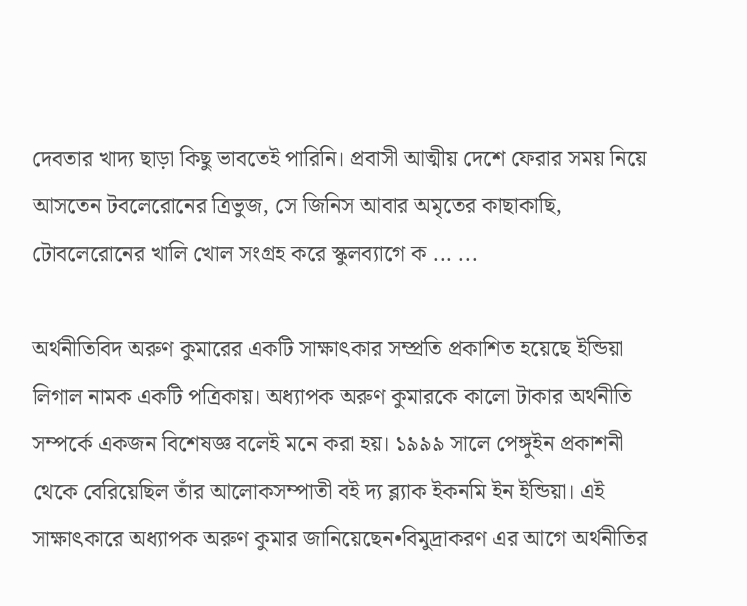দেবতার খাদ্য ছাড়া কিছু ভাবতেই পারিনি। প্রবাসী আত্মীয় দেশে ফেরার সময় নিয়ে আসতেন টবলেরোনের ত্রিভুজ, সে জিনিস আবার অমৃতের কাছাকাছি, টোবলেরোনের খালি খোল সংগ্রহ করে স্কুলব্যাগে ক ... ...

অর্থনীতিবিদ অরুণ কুমারের একটি সাক্ষাৎকার সম্প্রতি প্রকাশিত হয়েছে ইন্ডিয়া লিগাল নামক একটি পত্রিকায়। অধ্যাপক অরুণ কুমারকে কালো টাকার অর্থনীতি সম্পর্কে একজন বিশেষজ্ঞ বলেই মনে করা হয়। ১৯৯৯ সালে পেঙ্গুইন প্রকাশনী থেকে বেরিয়েছিল তাঁর আলোকসম্পাতী বই দ্য ব্ল্যাক ইকনমি ইন ইন্ডিয়া। এই সাক্ষাৎকারে অধ্যাপক অরুণ কুমার জানিয়েছেন•বিমুদ্রাকরণ এর আগে অর্থনীতির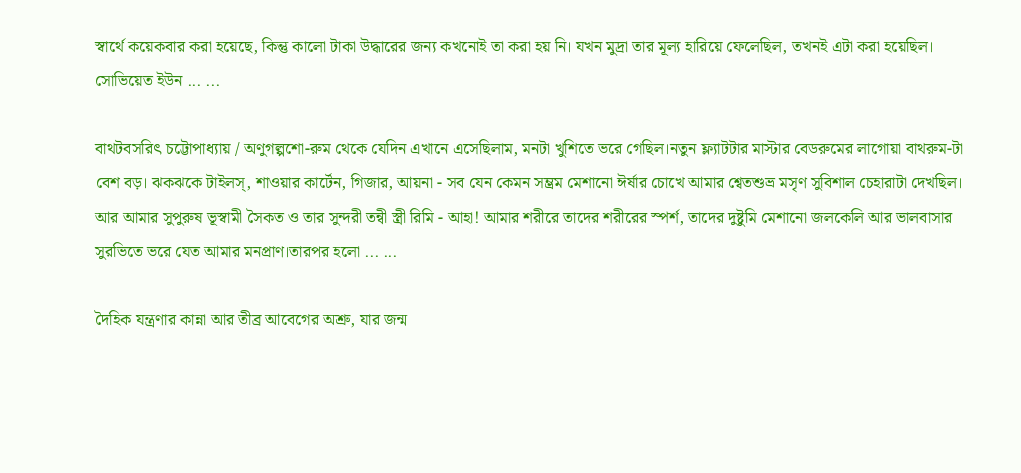স্বার্থে কয়েকবার করা হয়েছে, কিন্তু কালো টাকা উদ্ধারের জন্য কখনোই তা করা হয় নি। যখন মুদ্রা তার মূল্য হারিয়ে ফেলেছিল, তখনই এটা করা হয়েছিল। সোভিয়েত ইউন ... ...

বাথটবসরিৎ চট্টোপাধ্যায় / অণুগল্পশো-রুম থেকে যেদিন এখানে এসেছিলাম, মনটা খুশিতে ভরে গেছিল।নতুন ফ্ল্যাটটার মাস্টার বেডরুমের লাগোয়া বাথরুম-টা বেশ বড়। ঝকঝকে টাইলস্, শাওয়ার কার্টেন, গিজার, আয়না - সব যেন কেমন সম্ভ্রম মেশানো ঈর্ষার চোখে আমার শ্বেতশুভ্র মসৃণ সুবিশাল চেহারাটা দেখছিল। আর আমার সুপুরুষ ভূস্বামী সৈকত ও তার সুন্দরী তন্বী স্ত্রী রিমি - আহা! আমার শরীরে তাদের শরীরের স্পর্শ, তাদের দুষ্টুমি মেশানো জলকেলি আর ভালবাসার সুরভিতে ভরে যেত আমার মনপ্রাণ।তারপর হলো ... ...

দৈহিক যন্ত্রণার কান্না আর তীব্র আবেগের অশ্রু, যার জন্ম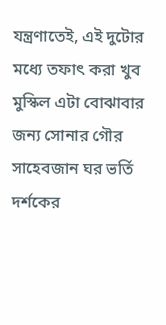যন্ত্রণাতেই, এই দুটোর মধ্যে তফাৎ করা খুব মুস্কিল এটা বোঝাবার জন্য সোনার গৌর সাহেবজান ঘর ভর্তি দর্শকের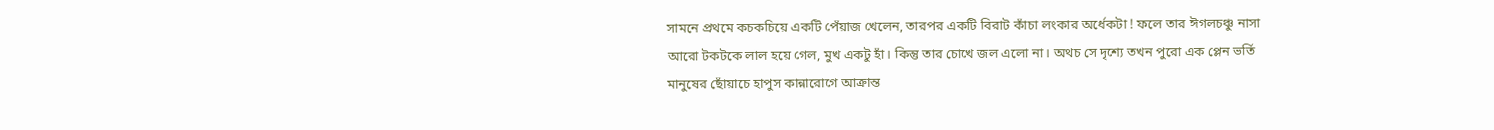সামনে প্রথমে কচকচিয়ে একটি পেঁয়াজ খেলেন, তারপর একটি বিরাট কাঁচা লংকার অর্ধেকটা ! ফলে তার ঈগলচঞ্চু নাসা আরো টকটকে লাল হয়ে গেল, মুখ একটু হাঁ। কিন্তু তার চোখে জল এলো না। অথচ সে দৃশ্যে তখন পুরো এক প্লেন ভর্তি মানুষের ছোঁয়াচে হাপুস কান্নারোগে আক্রান্ত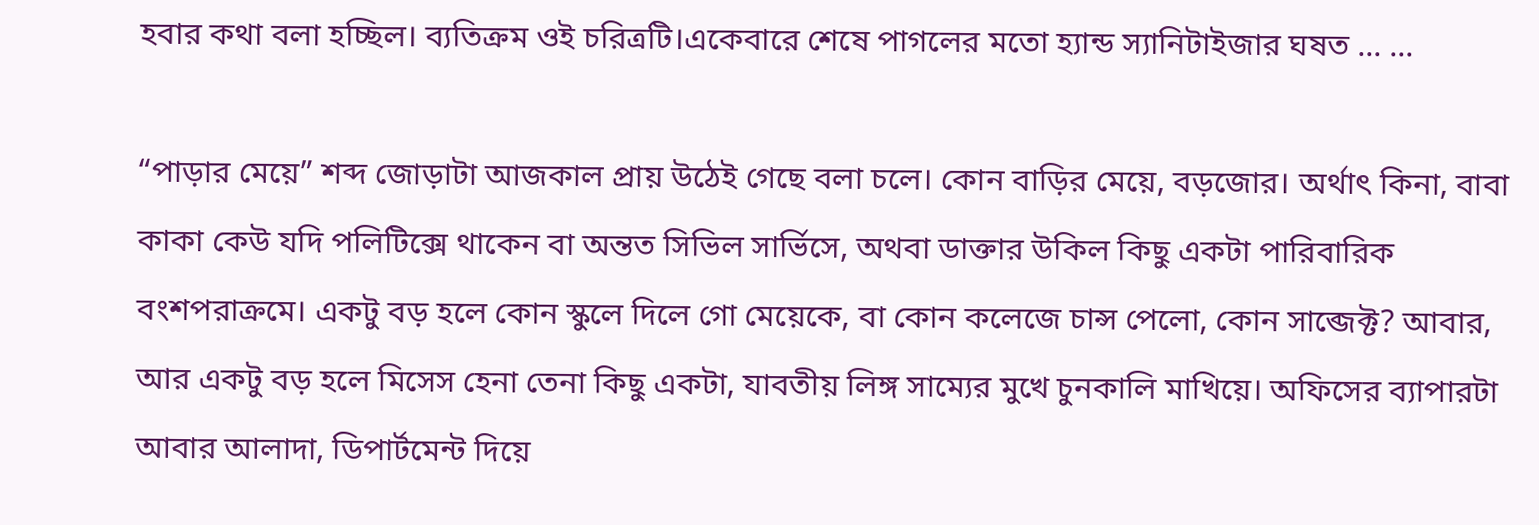হবার কথা বলা হচ্ছিল। ব্যতিক্রম ওই চরিত্রটি।একেবারে শেষে পাগলের মতো হ্যান্ড স্যানিটাইজার ঘষত ... ...

“পাড়ার মেয়ে” শব্দ জোড়াটা আজকাল প্রায় উঠেই গেছে বলা চলে। কোন বাড়ির মেয়ে, বড়জোর। অর্থাৎ কিনা, বাবা কাকা কেউ যদি পলিটিক্সে থাকেন বা অন্তত সিভিল সার্ভিসে, অথবা ডাক্তার উকিল কিছু একটা পারিবারিক বংশপরাক্রমে। একটু বড় হলে কোন স্কুলে দিলে গো মেয়েকে, বা কোন কলেজে চান্স পেলো, কোন সাব্জেক্ট? আবার, আর একটু বড় হলে মিসেস হেনা তেনা কিছু একটা, যাবতীয় লিঙ্গ সাম্যের মুখে চুনকালি মাখিয়ে। অফিসের ব্যাপারটা আবার আলাদা, ডিপার্টমেন্ট দিয়ে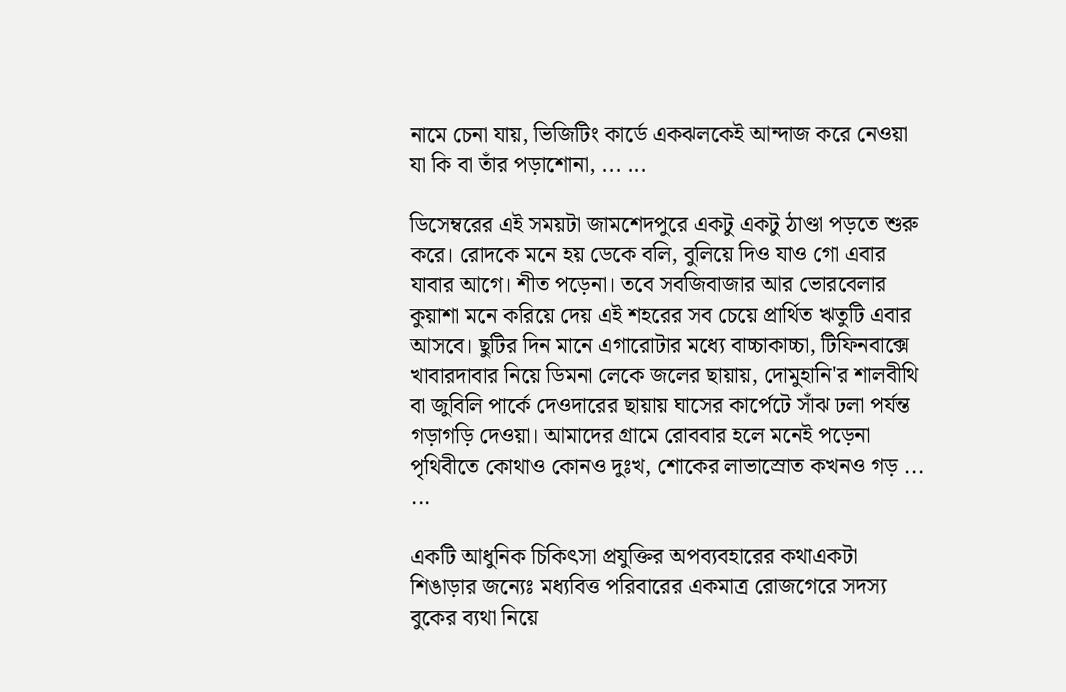নামে চেনা যায়, ভিজিটিং কার্ডে একঝলকেই আন্দাজ করে নেওয়া যা কি বা তাঁর পড়াশোনা, ... ...

ডিসেম্বরের এই সময়টা জামশেদপুরে একটু একটু ঠাণ্ডা পড়তে শুরু করে। রোদকে মনে হয় ডেকে বলি, বুলিয়ে দিও যাও গো এবার যাবার আগে। শীত পড়েনা। তবে সবজিবাজার আর ভোরবেলার কুয়াশা মনে করিয়ে দেয় এই শহরের সব চেয়ে প্রার্থিত ঋতুটি এবার আসবে। ছুটির দিন মানে এগারোটার মধ্যে বাচ্চাকাচ্চা, টিফিনবাক্সে খাবারদাবার নিয়ে ডিমনা লেকে জলের ছায়ায়, দোমুহানি'র শালবীথি বা জুবিলি পার্কে দেওদারের ছায়ায় ঘাসের কার্পেটে সাঁঝ ঢলা পর্যন্ত গড়াগড়ি দেওয়া। আমাদের গ্রামে রোববার হলে মনেই পড়েনা পৃথিবীতে কোথাও কোনও দুঃখ, শোকের লাভাস্রোত কখনও গড় ... ...

একটি আধুনিক চিকিৎসা প্রযুক্তির অপব্যবহারের কথাএকটা শিঙাড়ার জন্যেঃ মধ্যবিত্ত পরিবারের একমাত্র রোজগেরে সদস্য বুকের ব্যথা নিয়ে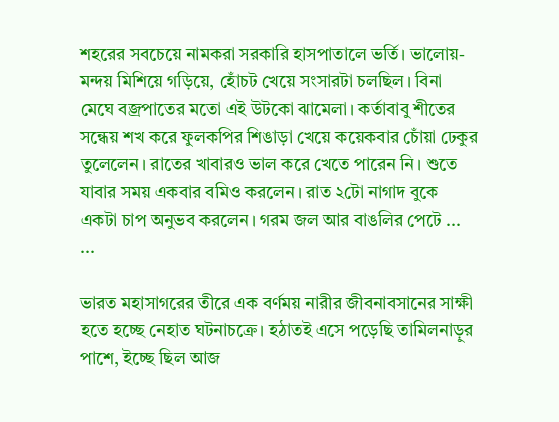শহরের সবচেয়ে নামকরা সরকারি হাসপাতালে ভর্তি। ভালোয়-মন্দয় মিশিয়ে গড়িয়ে, হোঁচট খেয়ে সংসারটা চলছিল। বিনা মেঘে বজ্রপাতের মতো এই উটকো ঝামেলা। কর্তাবাবু শীতের সন্ধেয় শখ করে ফুলকপির শিঙাড়া খেয়ে কয়েকবার চোঁয়া ঢেকুর তুলেলেন। রাতের খাবারও ভাল করে খেতে পারেন নি। শুতে যাবার সময় একবার বমিও করলেন। রাত ২টো নাগাদ বুকে একটা চাপ অনুভব করলেন। গরম জল আর বাঙলির পেটে ... ...

ভারত মহাসাগরের তীরে এক বর্ণময় নারীর জীবনাবসানের সাক্ষী হতে হচ্ছে নেহাত ঘটনাচক্রে। হঠাতই এসে পড়েছি তামিলনাড়ুর পাশে, ইচ্ছে ছিল আজ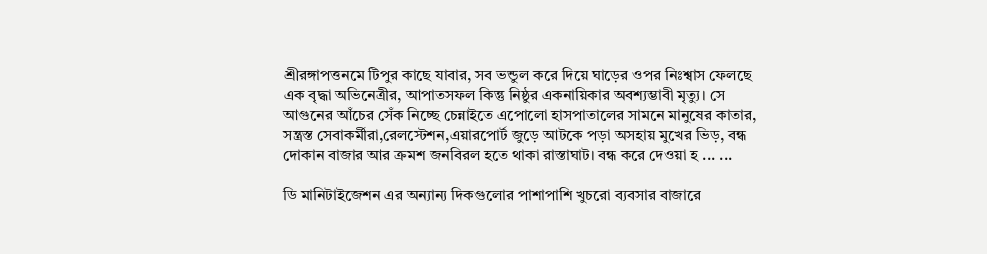শ্রীরঙ্গাপত্তনমে টিপুর কাছে যাবার, সব ভন্ডুল করে দিয়ে ঘাড়ের ওপর নিঃশ্বাস ফেলছে এক বৃদ্ধা অভিনেত্রীর, আপাতসফল কিন্তু নিষ্ঠুর একনায়িকার অবশ্যম্ভাবী মৃত্যু। সে আগুনের আঁচের সেঁক নিচ্ছে চেন্নাইতে এপোলো হাসপাতালের সামনে মানুষের কাতার, সন্ত্রস্ত সেবাকর্মীরা,রেলস্টেশন,এয়ারপোর্ট জুড়ে আটকে পড়া অসহায় মুখের ভিড়, বন্ধ দোকান বাজার আর ক্রমশ জনবিরল হতে থাকা রাস্তাঘাট। বন্ধ করে দেওয়া হ ... ...

ডি মানিটাইজেশন এর অন্যান্য দিকগুলোর পাশাপাশি খুচরো ব্যবসার বাজারে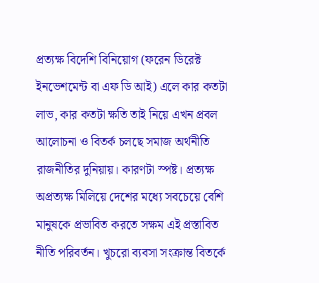প্রত্যক্ষ বিদেশি বিনিয়োগ (ফরেন ডিরেক্ট ইনভেশমেন্ট বা এফ ডি আই) এলে কার কতটা লাভ, কার কতটা ক্ষতি তাই নিয়ে এখন প্রবল আলোচনা ও বিতর্ক চলছে সমাজ অর্থনীতি রাজনীতির দুনিয়ায়। কারণটা স্পষ্ট। প্রত্যক্ষ অপ্রত্যক্ষ মিলিয়ে দেশের মধ্যে সবচেয়ে বেশি মানুষকে প্রভাবিত করতে সক্ষম এই প্রস্তাবিত নীতি পরিবর্তন। খুচরো ব্যবসা সংক্রান্ত বিতর্কে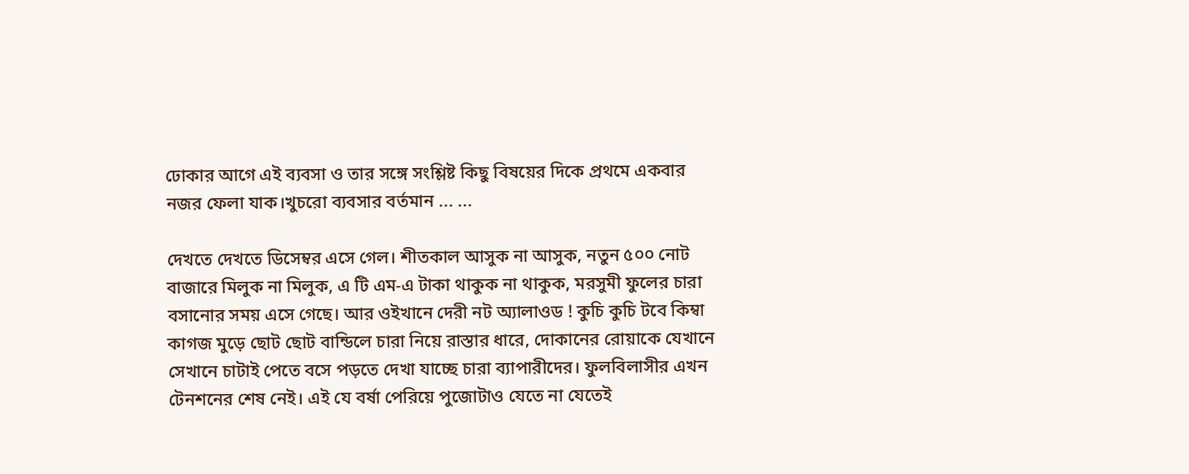ঢোকার আগে এই ব্যবসা ও তার সঙ্গে সংশ্লিষ্ট কিছু বিষয়ের দিকে প্রথমে একবার নজর ফেলা যাক।খুচরো ব্যবসার বর্তমান ... ...

দেখতে দেখতে ডিসেম্বর এসে গেল। শীতকাল আসুক না আসুক, নতুন ৫০০ নোট বাজারে মিলুক না মিলুক, এ টি এম-এ টাকা থাকুক না থাকুক, মরসুমী ফুলের চারা বসানোর সময় এসে গেছে। আর ওইখানে দেরী নট অ্যালাওড ! কুচি কুচি টবে কিম্বা কাগজ মুড়ে ছোট ছোট বান্ডিলে চারা নিয়ে রাস্তার ধারে, দোকানের রোয়াকে যেখানে সেখানে চাটাই পেতে বসে পড়তে দেখা যাচ্ছে চারা ব্যাপারীদের। ফুলবিলাসীর এখন টেনশনের শেষ নেই। এই যে বর্ষা পেরিয়ে পুজোটাও যেতে না যেতেই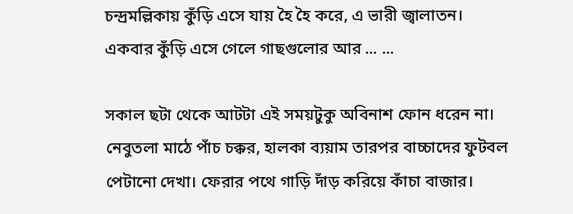চন্দ্রমল্লিকায় কুঁড়ি এসে যায় হৈ হৈ করে, এ ভারী জ্বালাতন। একবার কুঁড়ি এসে গেলে গাছগুলোর আর ... ...

সকাল ছটা থেকে আটটা এই সময়টুকু অবিনাশ ফোন ধরেন না। নেবুতলা মাঠে পাঁচ চক্কর, হালকা ব্যয়াম তারপর বাচ্চাদের ফুটবল পেটানো দেখা। ফেরার পথে গাড়ি দাঁড় করিয়ে কাঁচা বাজার।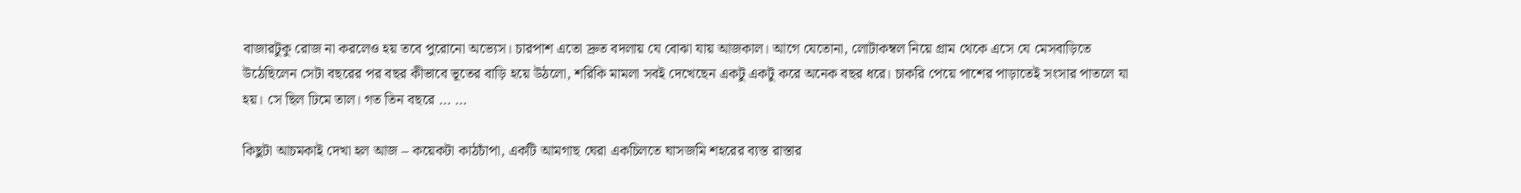বাজারটুকু রোজ না করলেও হয় তবে পুরোনো অভ্যেস। চারপাশ এতো দ্রুত বদলায় যে বোঝা যায় আজকাল। আগে যেতোনা, লোটাকম্বল নিয়ে গ্রাম থেকে এসে যে মেসবাড়িতে উঠেছিলেন সেটা বছরের পর বছর কীভাবে ভূতের বাড়ি হয়ে উঠলো, শরিকি মামলা সবই দেখেছেন একটু একটু করে অনেক বছর ধরে। চাকরি পেয়ে পাশের পাড়াতেই সংসার পাতলে যা হয়। সে ছিল ঢিমে তাল। গত তিন বছরে ... ...

কিছুটা আচমকাই দেখা হল আজ – কয়েকটা কাঠচাঁপা, একটি আমগাছ ঘেরা একচিলতে ঘাসজমি শহরের ব্যস্ত রাস্তার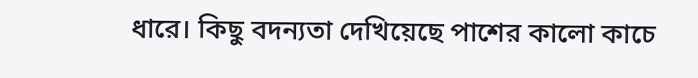ধারে। কিছু বদন্যতা দেখিয়েছে পাশের কালো কাচে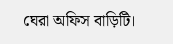ঘেরা অফিস বাড়িটি।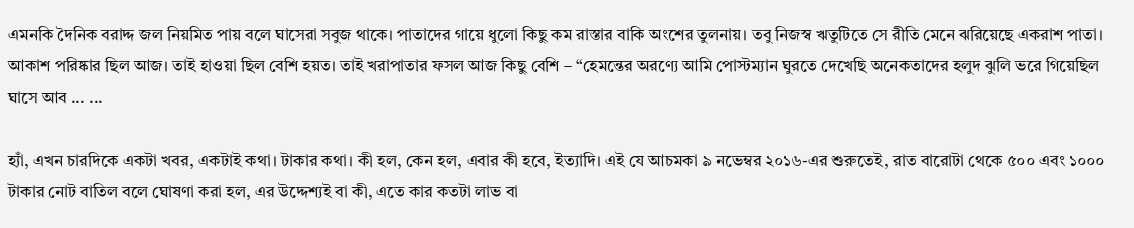এমনকি দৈনিক বরাদ্দ জল নিয়মিত পায় বলে ঘাসেরা সবুজ থাকে। পাতাদের গায়ে ধুলো কিছু কম রাস্তার বাকি অংশের তুলনায়। তবু নিজস্ব ঋতুটিতে সে রীতি মেনে ঝরিয়েছে একরাশ পাতা। আকাশ পরিষ্কার ছিল আজ। তাই হাওয়া ছিল বেশি হয়ত। তাই খরাপাতার ফসল আজ কিছু বেশি – “হেমন্তের অরণ্যে আমি পোস্টম্যান ঘুরতে দেখেছি অনেকতাদের হলুদ ঝুলি ভরে গিয়েছিল ঘাসে আব ... ...

হ্যাঁ, এখন চারদিকে একটা খবর, একটাই কথা। টাকার কথা। কী হল, কেন হল, এবার কী হবে, ইত্যাদি। এই যে আচমকা ৯ নভেম্বর ২০১৬-এর শুরুতেই, রাত বারোটা থেকে ৫০০ এবং ১০০০ টাকার নোট বাতিল বলে ঘোষণা করা হল, এর উদ্দেশ্যই বা কী, এতে কার কতটা লাভ বা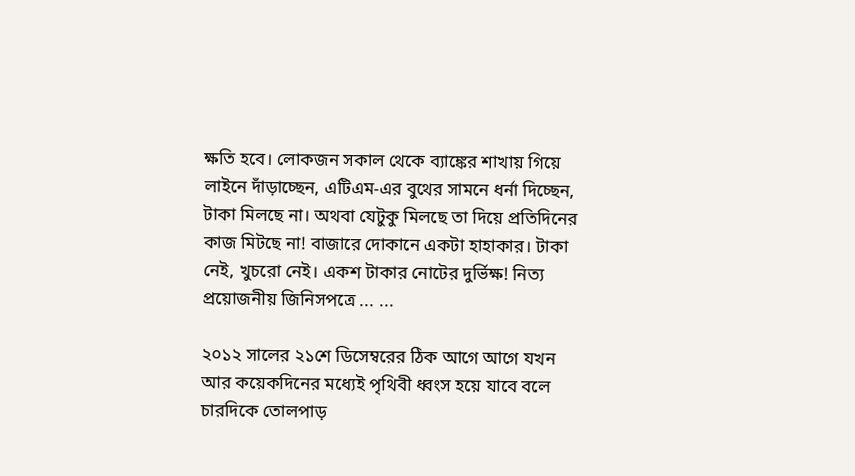ক্ষতি হবে। লোকজন সকাল থেকে ব্যাঙ্কের শাখায় গিয়ে লাইনে দাঁড়াচ্ছেন, এটিএম-এর বুথের সামনে ধর্না দিচ্ছেন, টাকা মিলছে না। অথবা যেটুকু মিলছে তা দিয়ে প্রতিদিনের কাজ মিটছে না! বাজারে দোকানে একটা হাহাকার। টাকা নেই, খুচরো নেই। একশ টাকার নোটের দুর্ভিক্ষ! নিত্য প্রয়োজনীয় জিনিসপত্রে ... ...

২০১২ সালের ২১শে ডিসেম্বরের ঠিক আগে আগে যখন আর কয়েকদিনের মধ্যেই পৃথিবী ধ্বংস হয়ে যাবে বলে চারদিকে তোলপাড়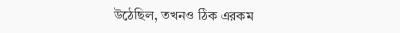উঠেছিল, তখনও ঠিক এরকম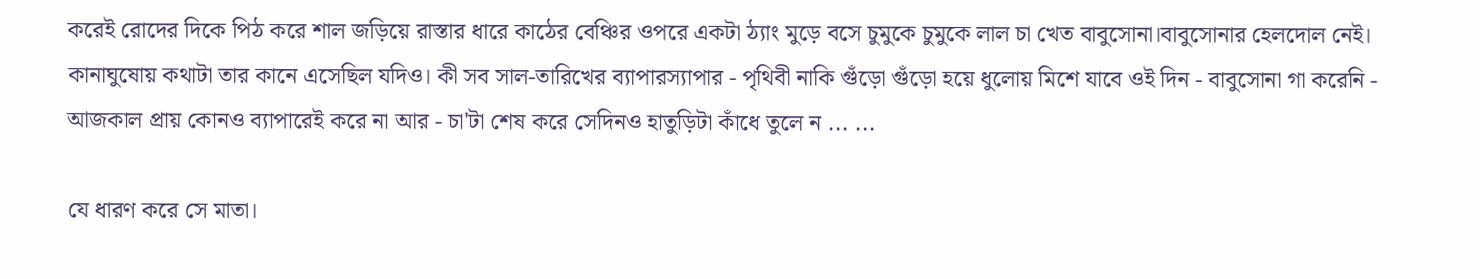করেই রোদের দিকে পিঠ করে শাল জড়িয়ে রাস্তার ধারে কাঠের বেঞ্চির ওপরে একটা ঠ্যাং মুড়ে বসে চুমুকে চুমুকে লাল চা খেত বাবুসোনা।বাবুসোনার হেলদোল নেই। কানাঘুষোয় কথাটা তার কানে এসেছিল যদিও। কী সব সাল-তারিখের ব্যাপারস্যাপার - পৃথিবী নাকি গুঁড়ো গুঁড়ো হয়ে ধুলোয় মিশে যাবে ওই দিন - বাবুসোনা গা করেনি - আজকাল প্রায় কোনও ব্যাপারেই করে না আর - চা'টা শেষ করে সেদিনও হাতুড়িটা কাঁধে তুলে ন ... ...

যে ধারণ করে সে মাতা।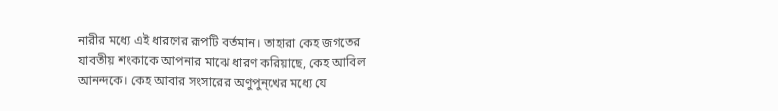নারীর মধ্যে এই ধারণের রূপটি বর্তমান। তাহারা কেহ জগতের যাবতীয় শংকাকে আপনার মাঝে ধারণ করিয়াছে, কেহ আবিল আনন্দকে। কেহ আবার সংসারের অণুপুন্খের মধ্যে যে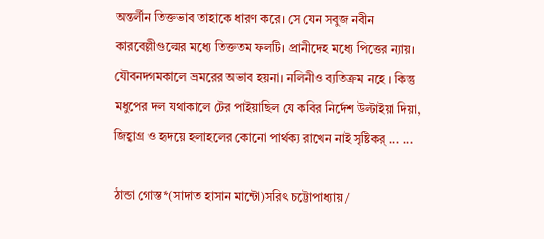অন্তর্লীন তিক্তভাব তাহাকে ধারণ করে। সে যেন সবুজ নবীন কারবেল্লীগুল্মের মধ্যে তিক্ততম ফলটি। প্রানীদেহ মধ্যে পিত্তের ন্যায়। যৌবনদ্গমকালে ভ্রমরের অভাব হয়না। নলিনীও ব্যতিক্রম নহে । কিন্তু মধুপের দল যথাকালে টের পাইয়াছিল যে কবির নির্দেশ উল্টাইয়া দিয়া, জিহ্বাগ্র ও হৃদয়ে হলাহলের কোনো পার্থক্য রাখেন নাই সৃষ্টিকর্ ... ...

ঠান্ডা গোস্ত*(সাদাত হাসান মান্টো)সরিৎ চট্টোপাধ্যায় /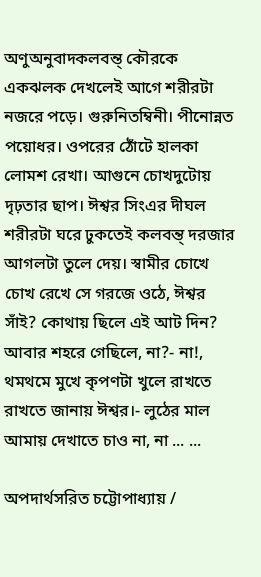অণুঅনুবাদকলবন্ত্ কৌরকে একঝলক দেখলেই আগে শরীরটা নজরে পড়ে। গুরুনিতম্বিনী। পীনোন্নত পয়োধর। ওপরের ঠোঁটে হালকা লোমশ রেখা। আগুনে চোখদুটোয় দৃঢ়তার ছাপ। ঈশ্বর সিংএর দীঘল শরীরটা ঘরে ঢুকতেই কলবন্ত্ দরজার আগলটা তুলে দেয়। স্বামীর চোখে চোখ রেখে সে গরজে ওঠে, ঈশ্বর সাঁই? কোথায় ছিলে এই আট দিন? আবার শহরে গেছিলে, না?- না!, থমথমে মুখে কৃপণটা খুলে রাখতে রাখতে জানায় ঈশ্বর।- লুঠের মাল আমায় দেখাতে চাও না, না ... ...

অপদার্থসরিত চট্টোপাধ্যায় /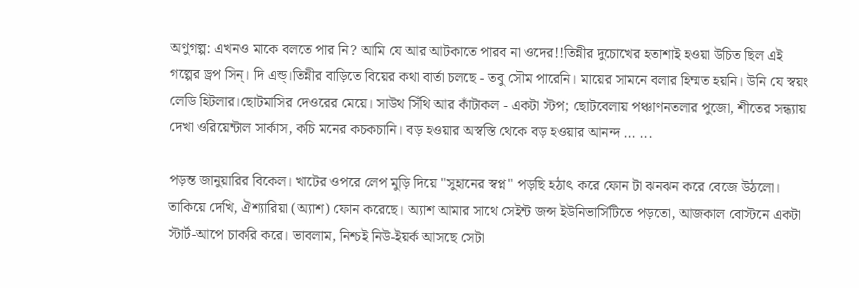অণুগল্প: এখনও মাকে বলতে পার নি? আমি যে আর আটকাতে পারব না ওদের!!তিন্নীর দুচোখের হতাশাই হওয়া উচিত ছিল এই গল্পের ড্রপ সিন্। দি এন্ড্।তিন্নীর বাড়িতে বিয়ের কথা বার্তা চলছে - তবু সৌম পারেনি। মায়ের সামনে বলার হিম্মত হয়নি। উনি যে স্বয়ং লেডি হিটলার।ছোটমাসির দেওরের মেয়ে। সাউথ সিঁথি আর কাঁটাকল - একটা স্টপ; ছোটবেলায় পঞ্চাণনতলার পুজো, শীতের সন্ধ্যায় দেখা ওরিয়েন্টাল সার্কাস, কচি মনের কচকচানি। বড় হওয়ার অস্বস্তি থেকে বড় হওয়ার আনন্দ ... ...

পড়ন্ত জানুয়ারির বিকেল। খাটের ওপরে লেপ মুড়ি দিয়ে "সুহানের স্বপ্ন" পড়ছি হঠাৎ করে ফোন টা ঝনঝন করে বেজে উঠলো। তাকিয়ে দেখি, ঐশ্যারিয়া (অ্যাশ) ফোন করেছে। অ্যাশ আমার সাথে সেইন্ট জন্স ইউনিভার্সিটিতে পড়তো, আজকাল বোস্টনে একটা স্টার্ট-আপে চাকরি করে। ভাবলাম, নিশ্চই নিউ-ইয়র্ক আসছে সেটা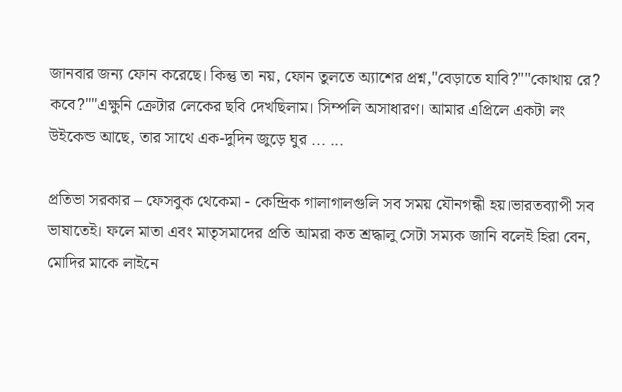জানবার জন্য ফোন করেছে। কিন্তু তা নয়, ফোন তুলতে অ্যাশের প্রশ্ন,"বেড়াতে যাবি?""কোথায় রে? কবে?""এক্ষুনি ক্রেটার লেকের ছবি দেখছিলাম। সিম্পলি অসাধারণ। আমার এপ্রিলে একটা লং উইকেন্ড আছে, তার সাথে এক-দুদিন জুড়ে ঘুর ... ...

প্রতিভা সরকার – ফেসবুক থেকেমা - কেন্দ্রিক গালাগালগুলি সব সময় যৌনগন্ধী হয়।ভারতব্যাপী সব ভাষাতেই। ফলে মাতা এবং মাতৃসমাদের প্রতি আমরা কত শ্রদ্ধালু সেটা সম্যক জানি বলেই হিরা বেন, মোদির মাকে লাইনে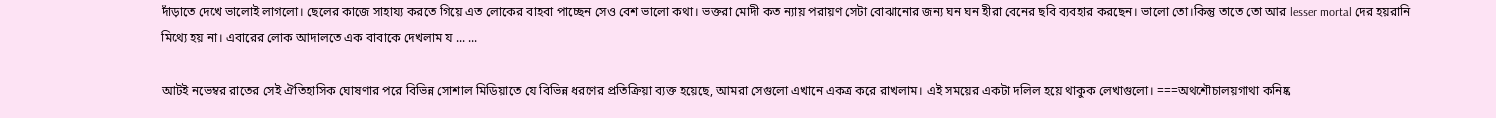দাঁড়াতে দেখে ভালোই লাগলো। ছেলের কাজে সাহায্য করতে গিয়ে এত লোকের বাহবা পাচ্ছেন সেও বেশ ভালো কথা। ভক্তরা মোদী কত ন্যায় পরায়ণ সেটা বোঝানোর জন্য ঘন ঘন হীরা বেনের ছবি ব্যবহার করছেন। ভালো তো।কিন্তু তাতে তো আর lesser mortal দের হয়রানি মিথ্যে হয় না। এবারের লোক আদালতে এক বাবাকে দেখলাম য ... ...

আটই নভেম্বর রাতের সেই ঐতিহাসিক ঘোষণার পরে বিভিন্ন সোশাল মিডিয়াতে যে বিভিন্ন ধরণের প্রতিক্রিয়া ব্যক্ত হয়েছে, আমরা সেগুলো এখানে একত্র করে রাখলাম। এই সময়ের একটা দলিল হয়ে থাকুক লেখাগুলো। ===অথশৌচালয়গাথা কনিষ্ক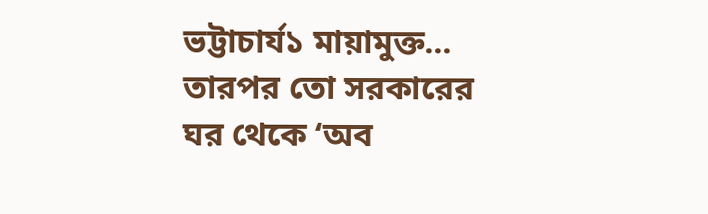ভট্টাচার্য১ মায়ামুক্ত... তারপর তো সরকারের ঘর থেকে ‘অব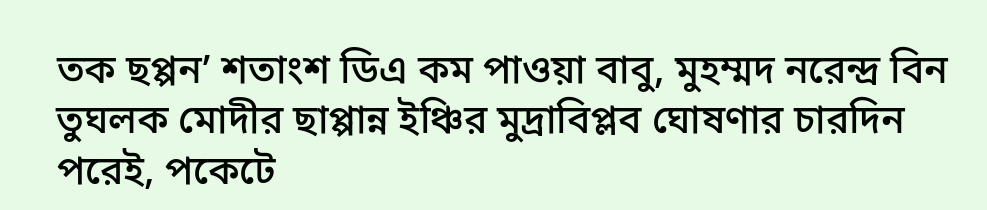তক ছপ্পন’ শতাংশ ডিএ কম পাওয়া বাবু, মুহম্মদ নরেন্দ্র বিন তুঘলক মোদীর ছাপ্পান্ন ইঞ্চির মুদ্রাবিপ্লব ঘোষণার চারদিন পরেই, পকেটে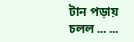টান পড়ায় চলল ... ...